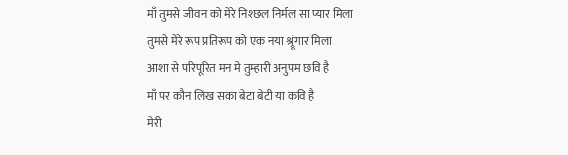माँ तुमसे जीवन को मेरे निश्छल निर्मल सा प्यार मिला
तुमसे मेरे रूप प्रतिरूप को एक नया श्र्रूंगार मिला
आशा से परिपूरित मन मे तुम्हारी अनुपम छवि है
माँ पर कौन लिख सका बेटा बेटी या कवि है
मेरी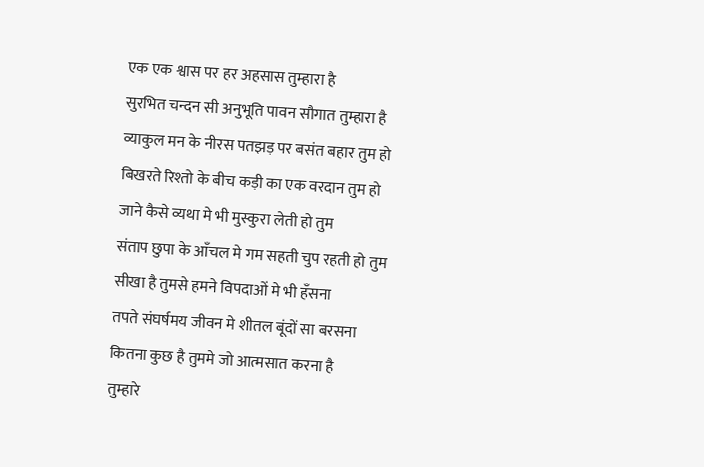एक एक श्वास पर हर अहसास तुम्हारा है
सुरभित चन्दन सी अनुभूति पावन सौगात तुम्हारा है
व्याकुल मन के नीरस पतझड़ पर बसंत बहार तुम हो
बिखरते रिश्तो के बीच कड़ी का एक वरदान तुम हो
जाने कैसे व्यथा मे भी मुस्कुरा लेती हो तुम
संताप छुपा के आँचल मे गम सहती चुप रहती हो तुम
सीखा है तुमसे हमने विपदाओं मे भी हँसना
तपते संघर्षमय जीवन मे शीतल बूंदों सा बरसना
कितना कुछ है तुममे जो आत्मसात करना है
तुम्हारे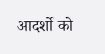आदर्शो को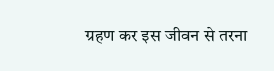ग्रहण कर इस जीवन से तरना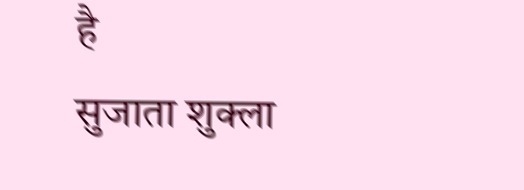है
सुजाता शुक्ला